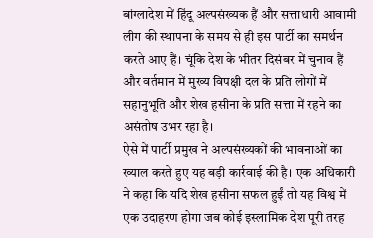बांग्लादेश में हिंदू अल्पसंख्यक हैं और सत्ताधारी आवामी लीग की स्थापना के समय से ही इस पार्टी का समर्थन करते आए हैं। चूंकि देश के भीतर दिसंबर में चुनाव हैं और वर्तमान में मुख्य विपक्षी दल के प्रति लोगों में सहानुभूति और शेख हसीना के प्रति सत्ता में रहने का असंतोष उभर रहा है।
ऐसे में पार्टी प्रमुख ने अल्पसंख्यकों की भावनाओं का ख्याल करते हुए यह बड़ी कार्रवाई की है। एक अधिकारी ने कहा कि यदि शेख हसीना सफल हुईं तो यह विश्व में एक उदाहरण होगा जब कोई इस्लामिक देश पूरी तरह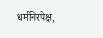धर्मनिरपेक्ष,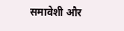समावेशी और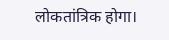लोकतांत्रिक होगा।